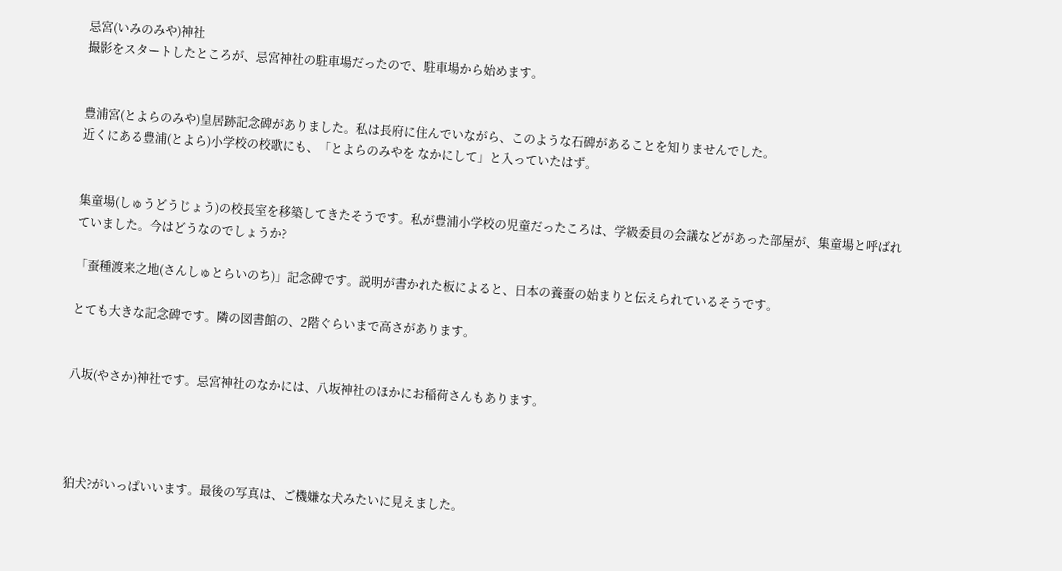忌宮(いみのみや)神社
撮影をスタートしたところが、忌宮神社の駐車場だったので、駐車場から始めます。


豊浦宮(とよらのみや)皇居跡記念碑がありました。私は長府に住んでいながら、このような石碑があることを知りませんでした。
近くにある豊浦(とよら)小学校の校歌にも、「とよらのみやを なかにして」と入っていたはず。


集童場(しゅうどうじょう)の校長室を移築してきたそうです。私が豊浦小学校の児童だったころは、学級委員の会議などがあった部屋が、集童場と呼ばれていました。今はどうなのでしょうか?

「蚕種渡来之地(さんしゅとらいのち)」記念碑です。説明が書かれた板によると、日本の養蚕の始まりと伝えられているそうです。

とても大きな記念碑です。隣の図書館の、2階ぐらいまで高さがあります。


八坂(やさか)神社です。忌宮神社のなかには、八坂神社のほかにお稲荷さんもあります。




狛犬?がいっぱいいます。最後の写真は、ご機嫌な犬みたいに見えました。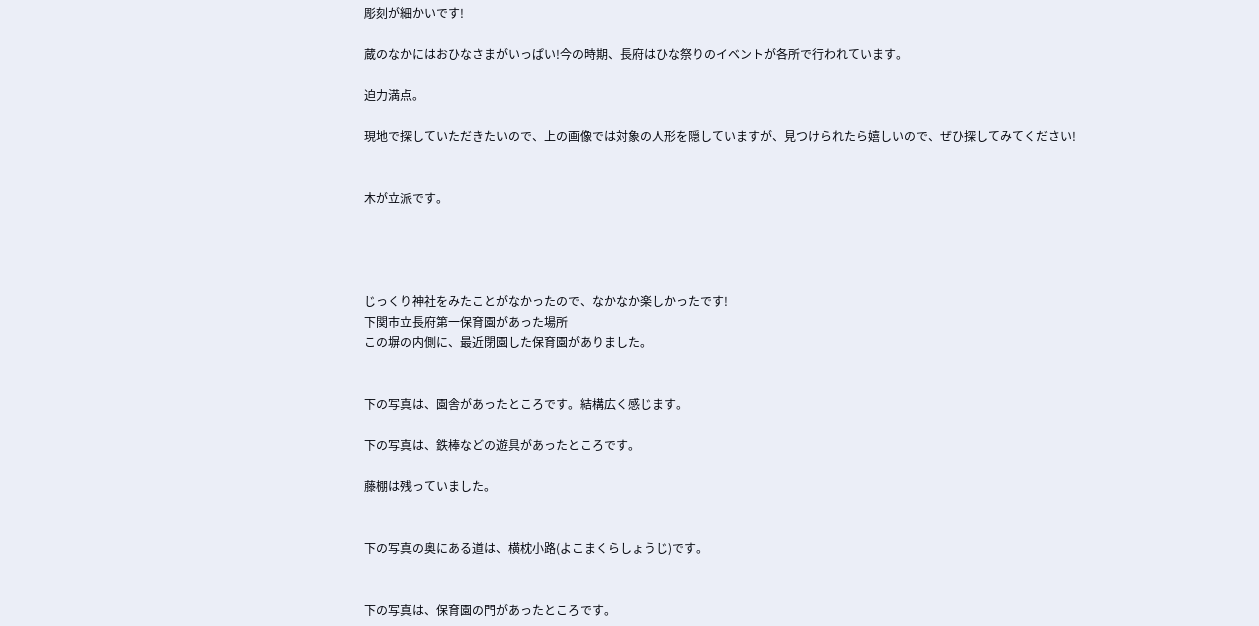彫刻が細かいです!

蔵のなかにはおひなさまがいっぱい!今の時期、長府はひな祭りのイベントが各所で行われています。

迫力満点。

現地で探していただきたいので、上の画像では対象の人形を隠していますが、見つけられたら嬉しいので、ぜひ探してみてください!


木が立派です。




じっくり神社をみたことがなかったので、なかなか楽しかったです!
下関市立長府第一保育園があった場所
この塀の内側に、最近閉園した保育園がありました。


下の写真は、園舎があったところです。結構広く感じます。

下の写真は、鉄棒などの遊具があったところです。

藤棚は残っていました。


下の写真の奥にある道は、横枕小路(よこまくらしょうじ)です。


下の写真は、保育園の門があったところです。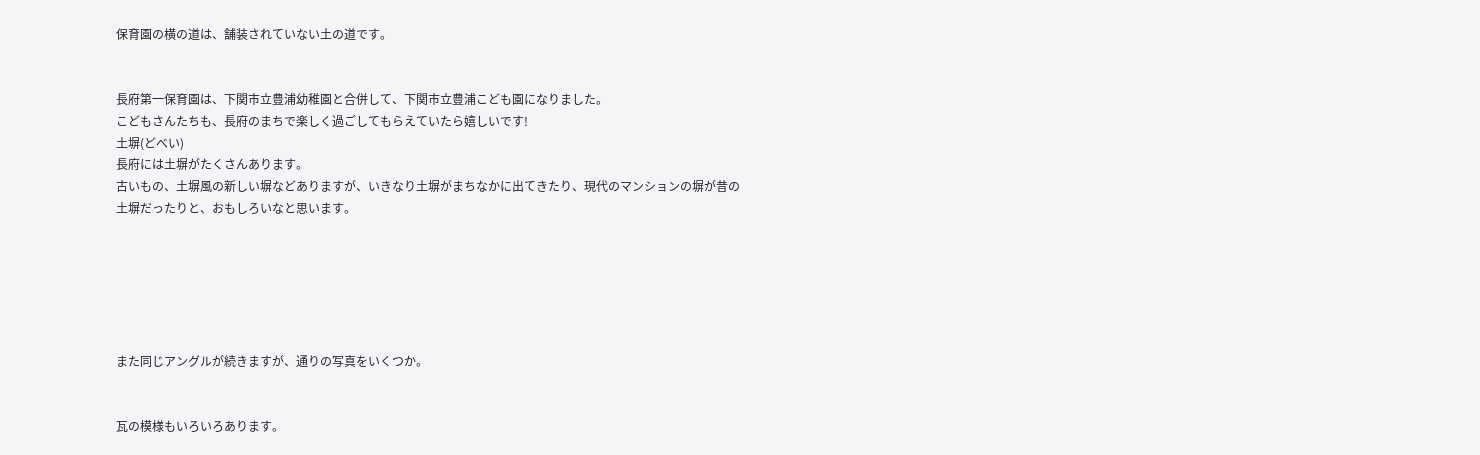保育園の横の道は、舗装されていない土の道です。


長府第一保育園は、下関市立豊浦幼稚園と合併して、下関市立豊浦こども園になりました。
こどもさんたちも、長府のまちで楽しく過ごしてもらえていたら嬉しいです!
土塀(どべい)
長府には土塀がたくさんあります。
古いもの、土塀風の新しい塀などありますが、いきなり土塀がまちなかに出てきたり、現代のマンションの塀が昔の土塀だったりと、おもしろいなと思います。






また同じアングルが続きますが、通りの写真をいくつか。


瓦の模様もいろいろあります。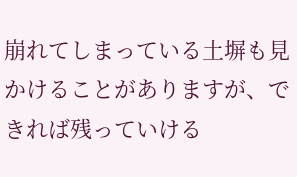崩れてしまっている土塀も見かけることがありますが、できれば残っていける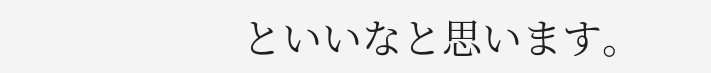といいなと思います。